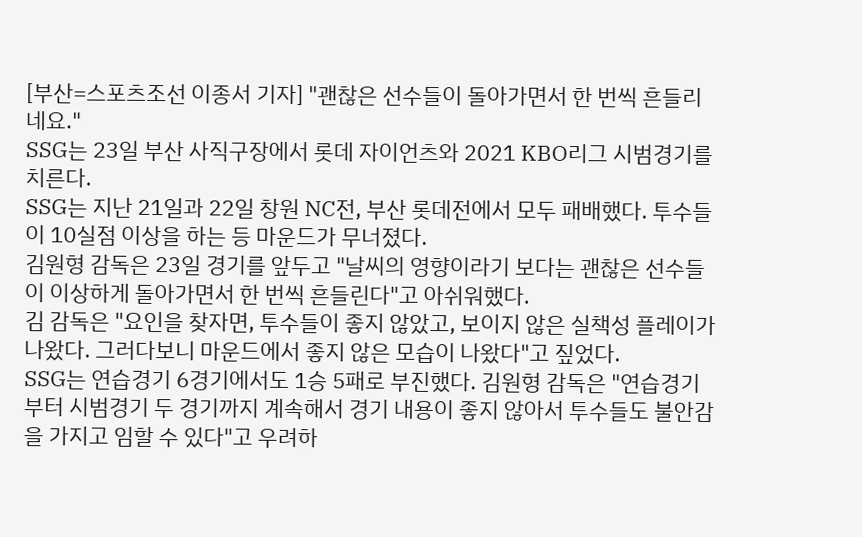[부산=스포츠조선 이종서 기자] "괜찮은 선수들이 돌아가면서 한 번씩 흔들리네요."
SSG는 23일 부산 사직구장에서 롯데 자이언츠와 2021 KBO리그 시범경기를 치른다.
SSG는 지난 21일과 22일 창원 NC전, 부산 롯데전에서 모두 패배했다. 투수들이 10실점 이상을 하는 등 마운드가 무너졌다.
김원형 감독은 23일 경기를 앞두고 "날씨의 영향이라기 보다는 괜찮은 선수들이 이상하게 돌아가면서 한 번씩 흔들린다"고 아쉬워했다.
김 감독은 "요인을 찾자면, 투수들이 좋지 않았고, 보이지 않은 실책성 플레이가 나왔다. 그러다보니 마운드에서 좋지 않은 모습이 나왔다"고 짚었다.
SSG는 연습경기 6경기에서도 1승 5패로 부진했다. 김원형 감독은 "연습경기부터 시범경기 두 경기까지 계속해서 경기 내용이 좋지 않아서 투수들도 불안감을 가지고 임할 수 있다"고 우려하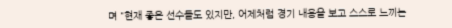며 "현재 좋은 선수들도 있지만, 어제처럼 경기 내용을 보고 스스로 느끼는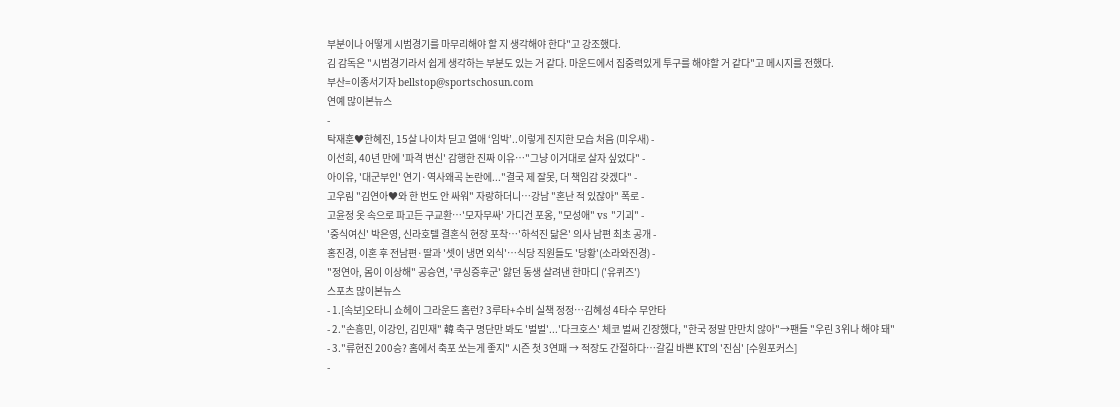부분이나 어떻게 시범경기를 마무리해야 할 지 생각해야 한다"고 강조했다.
김 감독은 "시범경기라서 쉽게 생각하는 부분도 있는 거 같다. 마운드에서 집중력있게 투구를 해야할 거 같다"고 메시지를 전했다.
부산=이종서기자 bellstop@sportschosun.com
연예 많이본뉴스
-
탁재훈♥한혜진, 15살 나이차 딛고 열애 ‘임박’..이렇게 진지한 모습 처음 (미우새) -
이선희, 40년 만에 '파격 변신' 감행한 진짜 이유…"그냥 이거대로 살자 싶었다" -
아이유, '대군부인' 연기·역사왜곡 논란에..."결국 제 잘못, 더 책임감 갖겠다" -
고우림 "김연아♥와 한 번도 안 싸워" 자랑하더니…강남 "혼난 적 있잖아" 폭로 -
고윤정 옷 속으로 파고든 구교환…'모자무싸' 가디건 포옹, "모성애" vs "기괴" -
'중식여신' 박은영, 신라호텔 결혼식 현장 포착…'하석진 닮은' 의사 남편 최초 공개 -
홍진경, 이혼 후 전남편·딸과 '셋이 냉면 외식'…식당 직원들도 '당황'(소라와진경) -
"정연아, 몸이 이상해" 공승연, '쿠싱증후군' 앓던 동생 살려낸 한마디 ('유퀴즈')
스포츠 많이본뉴스
- 1.[속보]오타니 쇼헤이 그라운드 홈런? 3루타+수비 실책 정정…김혜성 4타수 무안타
- 2."손흥민, 이강인, 김민재" 韓 축구 명단만 봐도 '벌벌'...'다크호스' 체코 벌써 긴장했다, "한국 정말 만만치 않아"→팬들 "우린 3위나 해야 돼"
- 3."류현진 200승? 홈에서 축포 쏘는게 좋지" 시즌 첫 3연패 → 적장도 간절하다…갈길 바쁜 KT의 '진심' [수원포커스]
-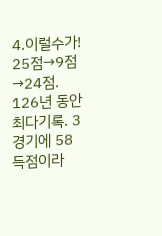4.이럴수가! 25점→9점→24점. 126년 동안 최다기록. 3경기에 58득점이라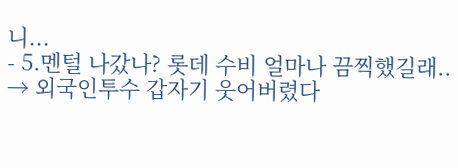니...
- 5.멘털 나갔나? 롯데 수비 얼마나 끔찍했길래.. → 외국인투수 갑자기 웃어버렸다